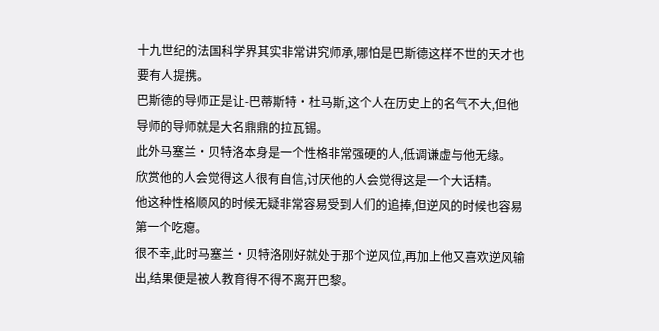十九世纪的法国科学界其实非常讲究师承,哪怕是巴斯德这样不世的天才也要有人提携。
巴斯德的导师正是让-巴蒂斯特·杜马斯,这个人在历史上的名气不大,但他导师的导师就是大名鼎鼎的拉瓦锡。
此外马塞兰·贝特洛本身是一个性格非常强硬的人,低调谦虚与他无缘。
欣赏他的人会觉得这人很有自信,讨厌他的人会觉得这是一个大话精。
他这种性格顺风的时候无疑非常容易受到人们的追捧,但逆风的时候也容易第一个吃瘪。
很不幸,此时马塞兰·贝特洛刚好就处于那个逆风位,再加上他又喜欢逆风输出,结果便是被人教育得不得不离开巴黎。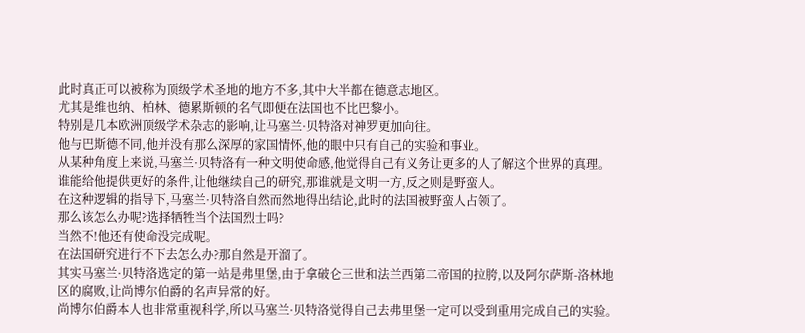此时真正可以被称为顶级学术圣地的地方不多,其中大半都在德意志地区。
尤其是维也纳、柏林、德累斯顿的名气即便在法国也不比巴黎小。
特别是几本欧洲顶级学术杂志的影响,让马塞兰·贝特洛对神罗更加向往。
他与巴斯德不同,他并没有那么深厚的家国情怀,他的眼中只有自己的实验和事业。
从某种角度上来说,马塞兰·贝特洛有一种文明使命感,他觉得自己有义务让更多的人了解这个世界的真理。
谁能给他提供更好的条件,让他继续自己的研究,那谁就是文明一方,反之则是野蛮人。
在这种逻辑的指导下,马塞兰·贝特洛自然而然地得出结论,此时的法国被野蛮人占领了。
那么该怎么办呢?选择牺牲当个法国烈士吗?
当然不!他还有使命没完成呢。
在法国研究进行不下去怎么办?那自然是开溜了。
其实马塞兰·贝特洛选定的第一站是弗里堡,由于拿破仑三世和法兰西第二帝国的拉胯,以及阿尔萨斯-洛林地区的腐败,让尚博尔伯爵的名声异常的好。
尚博尔伯爵本人也非常重视科学,所以马塞兰·贝特洛觉得自己去弗里堡一定可以受到重用完成自己的实验。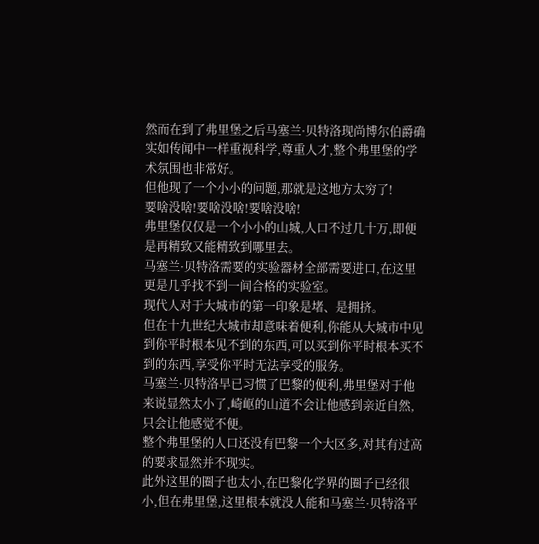然而在到了弗里堡之后马塞兰·贝特洛现尚博尔伯爵确实如传闻中一样重视科学,尊重人才,整个弗里堡的学术氛围也非常好。
但他现了一个小小的问题,那就是这地方太穷了!
要啥没啥!要啥没啥!要啥没啥!
弗里堡仅仅是一个小小的山城,人口不过几十万,即便是再精致又能精致到哪里去。
马塞兰·贝特洛需要的实验器材全部需要进口,在这里更是几乎找不到一间合格的实验室。
现代人对于大城市的第一印象是堵、是拥挤。
但在十九世纪大城市却意味着便利,你能从大城市中见到你平时根本见不到的东西,可以买到你平时根本买不到的东西,享受你平时无法享受的服务。
马塞兰·贝特洛早已习惯了巴黎的便利,弗里堡对于他来说显然太小了,崎岖的山道不会让他感到亲近自然,只会让他感觉不便。
整个弗里堡的人口还没有巴黎一个大区多,对其有过高的要求显然并不现实。
此外这里的圈子也太小,在巴黎化学界的圈子已经很小,但在弗里堡,这里根本就没人能和马塞兰·贝特洛平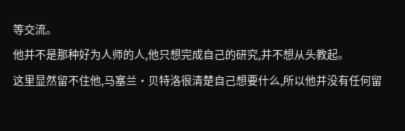等交流。
他并不是那种好为人师的人,他只想完成自己的研究,并不想从头教起。
这里显然留不住他,马塞兰·贝特洛很清楚自己想要什么,所以他并没有任何留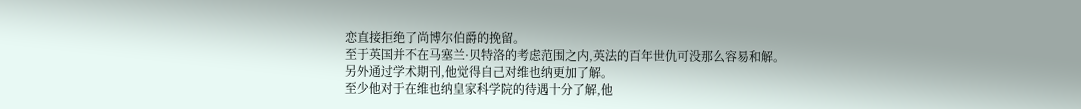恋直接拒绝了尚博尔伯爵的挽留。
至于英国并不在马塞兰·贝特洛的考虑范围之内,英法的百年世仇可没那么容易和解。
另外通过学术期刊,他觉得自己对维也纳更加了解。
至少他对于在维也纳皇家科学院的待遇十分了解,他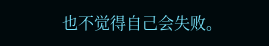也不觉得自己会失败。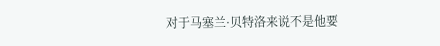对于马塞兰·贝特洛来说不是他要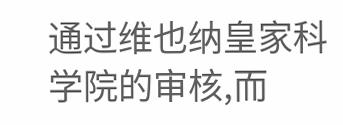通过维也纳皇家科学院的审核,而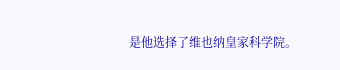是他选择了维也纳皇家科学院。